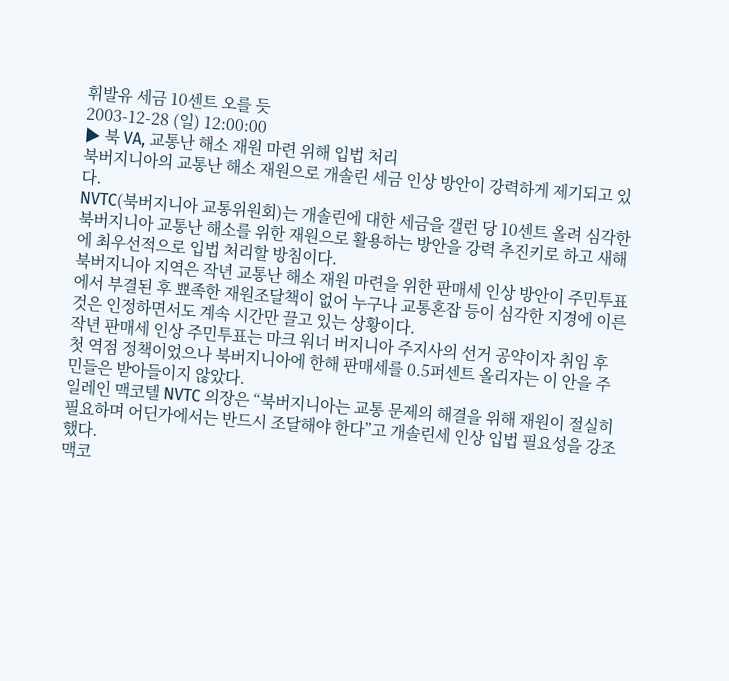휘발유 세금 10센트 오를 듯
2003-12-28 (일) 12:00:00
▶ 북 VA, 교통난 해소 재원 마련 위해 입법 처리
북버지니아의 교통난 해소 재원으로 개솔린 세금 인상 방안이 강력하게 제기되고 있다.
NVTC(북버지니아 교통위원회)는 개솔린에 대한 세금을 갤런 당 10센트 올려 심각한 북버지니아 교통난 해소를 위한 재원으로 활용하는 방안을 강력 추진키로 하고 새해에 최우선적으로 입법 처리할 방침이다.
북버지니아 지역은 작년 교통난 해소 재원 마련을 위한 판매세 인상 방안이 주민투표에서 부결된 후 뾰족한 재원조달책이 없어 누구나 교통혼잡 등이 심각한 지경에 이른 것은 인정하면서도 계속 시간만 끌고 있는 상황이다.
작년 판매세 인상 주민투표는 마크 워너 버지니아 주지사의 선거 공약이자 취임 후 첫 역점 정책이었으나 북버지니아에 한해 판매세를 0.5퍼센트 올리자는 이 안을 주민들은 받아들이지 않았다.
일레인 맥코텔 NVTC 의장은 “북버지니아는 교통 문제의 해결을 위해 재원이 절실히 필요하며 어딘가에서는 반드시 조달해야 한다”고 개솔린세 인상 입법 필요성을 강조했다.
맥코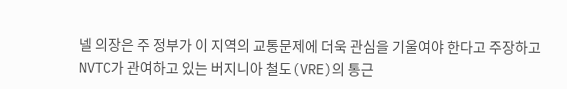넬 의장은 주 정부가 이 지역의 교통문제에 더욱 관심을 기울여야 한다고 주장하고 NVTC가 관여하고 있는 버지니아 철도(VRE)의 통근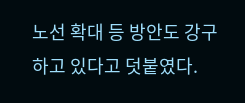노선 확대 등 방안도 강구하고 있다고 덧붙였다.